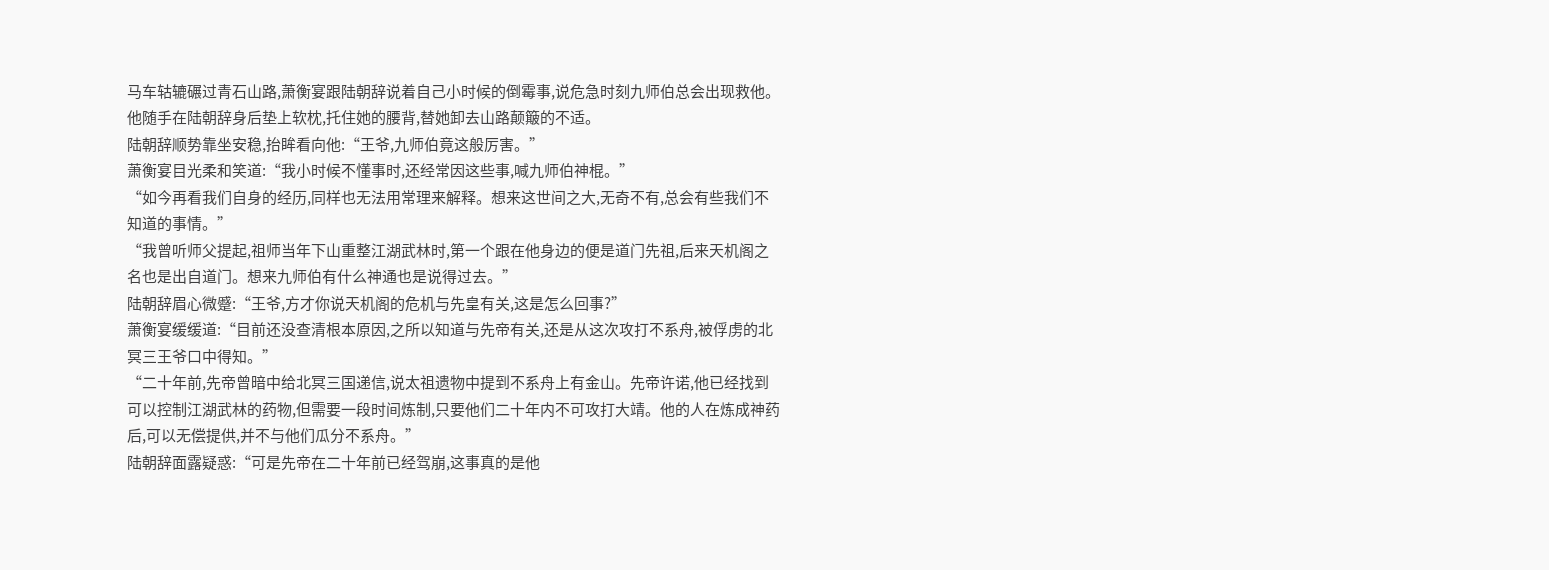马车轱辘碾过青石山路,萧衡宴跟陆朝辞说着自己小时候的倒霉事,说危急时刻九师伯总会出现救他。
他随手在陆朝辞身后垫上软枕,托住她的腰背,替她卸去山路颠簸的不适。
陆朝辞顺势靠坐安稳,抬眸看向他:“王爷,九师伯竟这般厉害。”
萧衡宴目光柔和笑道:“我小时候不懂事时,还经常因这些事,喊九师伯神棍。”
“如今再看我们自身的经历,同样也无法用常理来解释。想来这世间之大,无奇不有,总会有些我们不知道的事情。”
“我曾听师父提起,祖师当年下山重整江湖武林时,第一个跟在他身边的便是道门先祖,后来天机阁之名也是出自道门。想来九师伯有什么神通也是说得过去。”
陆朝辞眉心微蹙:“王爷,方才你说天机阁的危机与先皇有关,这是怎么回事?”
萧衡宴缓缓道:“目前还没查清根本原因,之所以知道与先帝有关,还是从这次攻打不系舟,被俘虏的北冥三王爷口中得知。”
“二十年前,先帝曾暗中给北冥三国递信,说太祖遗物中提到不系舟上有金山。先帝许诺,他已经找到可以控制江湖武林的药物,但需要一段时间炼制,只要他们二十年内不可攻打大靖。他的人在炼成神药后,可以无偿提供,并不与他们瓜分不系舟。”
陆朝辞面露疑惑:“可是先帝在二十年前已经驾崩,这事真的是他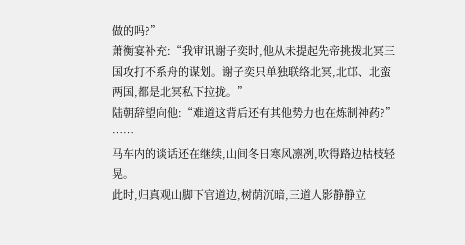做的吗?”
萧衡宴补充:“我审讯谢子奕时,他从未提起先帝挑拨北冥三国攻打不系舟的谋划。谢子奕只单独联络北冥,北邙、北蛮两国,都是北冥私下拉拢。”
陆朝辞望向他:“难道这背后还有其他势力也在炼制神药?”
……
马车内的谈话还在继续,山间冬日寒风凛冽,吹得路边枯枝轻晃。
此时,归真观山脚下官道边,树荫沉暗,三道人影静静立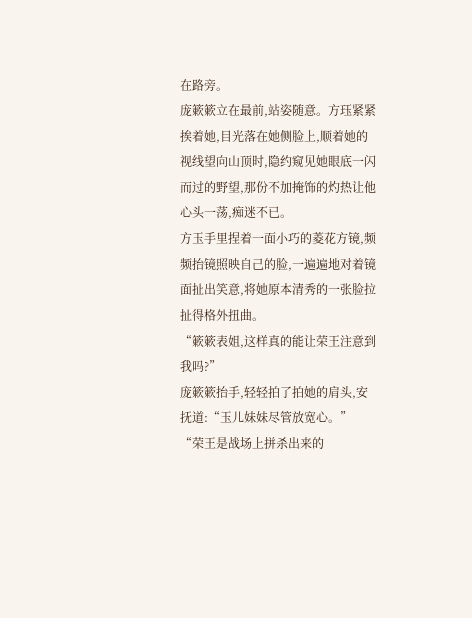在路旁。
庞簌簌立在最前,站姿随意。方珏紧紧挨着她,目光落在她侧脸上,顺着她的视线望向山顶时,隐约窥见她眼底一闪而过的野望,那份不加掩饰的灼热让他心头一荡,痴迷不已。
方玉手里捏着一面小巧的菱花方镜,频频抬镜照映自己的脸,一遍遍地对着镜面扯出笑意,将她原本清秀的一张脸拉扯得格外扭曲。
“簌簌表姐,这样真的能让荣王注意到我吗?”
庞簌簌抬手,轻轻拍了拍她的肩头,安抚道:“玉儿妹妹尽管放宽心。”
“荣王是战场上拼杀出来的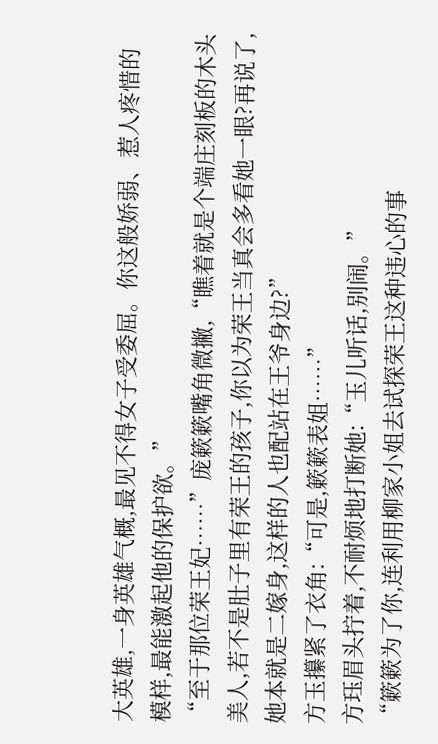大英雄,一身英雄气概,最见不得女子受委屈。你这般娇弱、惹人疼惜的模样,最能激起他的保护欲。”
“至于那位荣王妃……”庞簌簌嘴角微撇,“瞧着就是个端庄刻板的木头美人,若不是肚子里有荣王的孩子,你以为荣王当真会多看她一眼?再说了,她本就是二嫁身,这样的人也配站在王爷身边?”
方玉攥紧了衣角:“可是,簌簌表姐……”
方珏眉头拧着,不耐烦地打断她:“玉儿听话,别闹。”
“簌簌为了你,连利用柳家小姐去试探荣王这种违心的事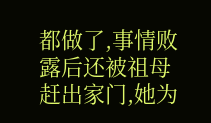都做了,事情败露后还被祖母赶出家门,她为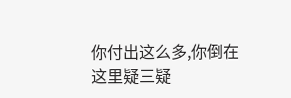你付出这么多,你倒在这里疑三疑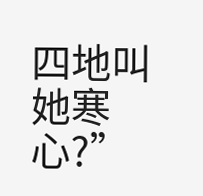四地叫她寒心?”